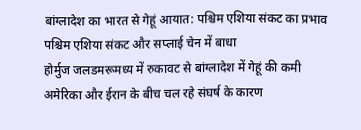बांग्लादेश का भारत से गेहूं आयात: पश्चिम एशिया संकट का प्रभाव
पश्चिम एशिया संकट और सप्लाई चेन में बाधा
होर्मुज जलडमरूमध्य में रुकावट से बांग्लादेश में गेहूं की कमी
अमेरिका और ईरान के बीच चल रहे संघर्ष के कारण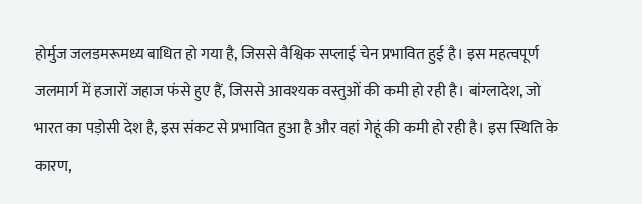होर्मुज जलडमरूमध्य बाधित हो गया है, जिससे वैश्विक सप्लाई चेन प्रभावित हुई है। इस महत्वपूर्ण जलमार्ग में हजारों जहाज फंसे हुए हैं, जिससे आवश्यक वस्तुओं की कमी हो रही है। बांग्लादेश, जो भारत का पड़ोसी देश है, इस संकट से प्रभावित हुआ है और वहां गेहूं की कमी हो रही है। इस स्थिति के कारण,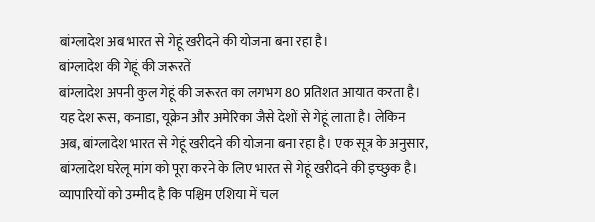बांग्लादेश अब भारत से गेहूं खरीदने की योजना बना रहा है।
बांग्लादेश की गेहूं की जरूरतें
बांग्लादेश अपनी कुल गेहूं की जरूरत का लगभग 80 प्रतिशत आयात करता है। यह देश रूस, कनाडा, यूक्रेन और अमेरिका जैसे देशों से गेहूं लाता है। लेकिन अब, बांग्लादेश भारत से गेहूं खरीदने की योजना बना रहा है। एक सूत्र के अनुसार, बांग्लादेश घरेलू मांग को पूरा करने के लिए भारत से गेहूं खरीदने की इच्छुक है। व्यापारियों को उम्मीद है कि पश्चिम एशिया में चल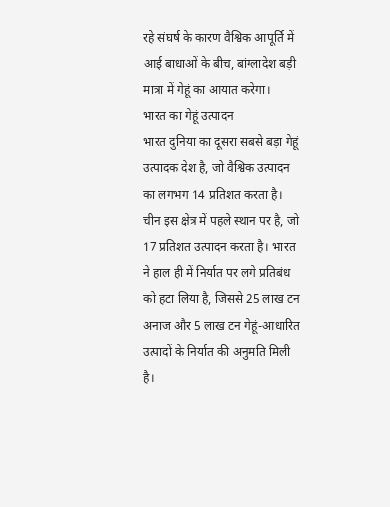रहे संघर्ष के कारण वैश्विक आपूर्ति में आई बाधाओं के बीच, बांग्लादेश बड़ी मात्रा में गेहूं का आयात करेगा।
भारत का गेहूं उत्पादन
भारत दुनिया का दूसरा सबसे बड़ा गेहूं उत्पादक देश है, जो वैश्विक उत्पादन का लगभग 14 प्रतिशत करता है। चीन इस क्षेत्र में पहले स्थान पर है, जो 17 प्रतिशत उत्पादन करता है। भारत ने हाल ही में निर्यात पर लगे प्रतिबंध को हटा लिया है, जिससे 25 लाख टन अनाज और 5 लाख टन गेहूं-आधारित उत्पादों के निर्यात की अनुमति मिली है।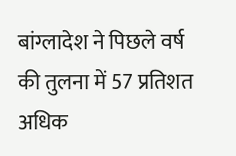बांग्लादेश ने पिछले वर्ष की तुलना में 57 प्रतिशत अधिक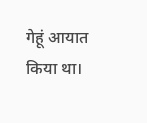गेहूं आयात किया था।